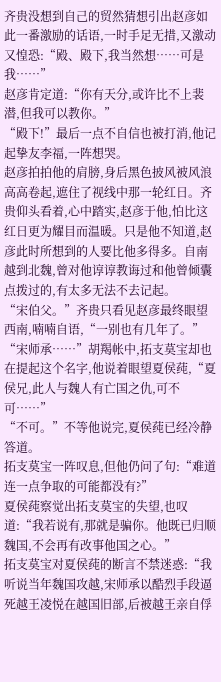齐贵没想到自己的贸然猜想引出赵彦如此一番激励的话语,一时手足无措,又激动又惶恐:“殿、殿下,我当然想……可是我……”
赵彦肯定道:“你有天分,或许比不上裴潜,但我可以教你。”
“殿下!”最后一点不自信也被打消,他记起挚友李福,一阵想哭。
赵彦拍拍他的肩膀,身后黑色披风被风浪高高卷起,遮住了视线中那一轮红日。齐贵仰头看着,心中踏实,赵彦于他,怕比这红日更为耀目而温暖。只是他不知道,赵彦此时所想到的人要比他多得多。自南越到北魏,曾对他谆谆教诲过和他曾倾囊点拨过的,有太多无法不去记起。
“宋伯父。”齐贵只看见赵彦最终眼望西南,喃喃自语,“一别也有几年了。”
“宋师承……”胡羯帐中,拓支莫宝却也在提起这个名字,他说着眼望夏侯莼,“夏侯兄,此人与魏人有亡国之仇,可不可……”
“不可。”不等他说完,夏侯莼已经冷静答道。
拓支莫宝一阵叹息,但他仍问了句:“难道连一点争取的可能都没有?”
夏侯莼察觉出拓支莫宝的失望,也叹道:“我若说有,那就是骗你。他既已归顺魏国,不会再有改事他国之心。”
拓支莫宝对夏侯莼的断言不禁迷惑:“我听说当年魏国攻越,宋师承以酷烈手段逼死越王凌悦在越国旧部,后被越王亲自俘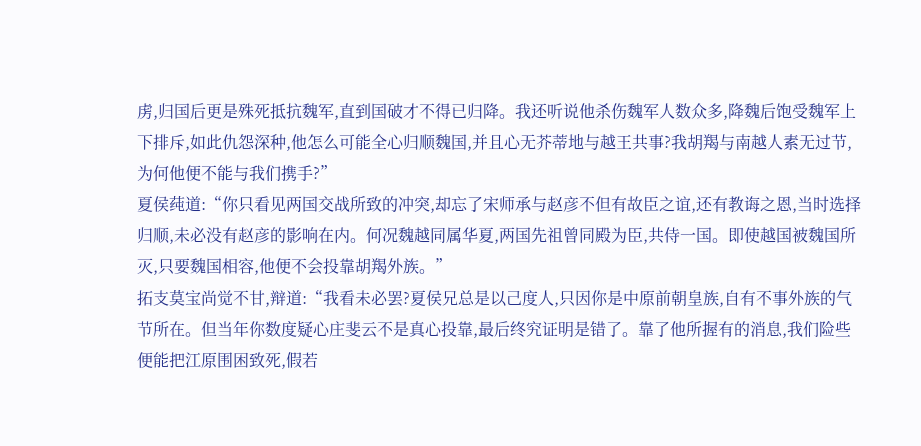虏,归国后更是殊死抵抗魏军,直到国破才不得已归降。我还听说他杀伤魏军人数众多,降魏后饱受魏军上下排斥,如此仇怨深种,他怎么可能全心归顺魏国,并且心无芥蒂地与越王共事?我胡羯与南越人素无过节,为何他便不能与我们携手?”
夏侯莼道:“你只看见两国交战所致的冲突,却忘了宋师承与赵彦不但有故臣之谊,还有教诲之恩,当时选择归顺,未必没有赵彦的影响在内。何况魏越同属华夏,两国先祖曾同殿为臣,共侍一国。即使越国被魏国所灭,只要魏国相容,他便不会投靠胡羯外族。”
拓支莫宝尚觉不甘,辩道:“我看未必罢?夏侯兄总是以己度人,只因你是中原前朝皇族,自有不事外族的气节所在。但当年你数度疑心庄斐云不是真心投靠,最后终究证明是错了。靠了他所握有的消息,我们险些便能把江原围困致死,假若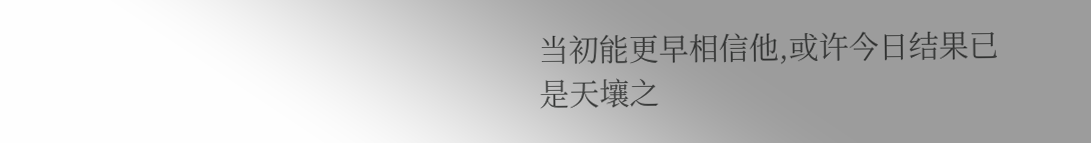当初能更早相信他,或许今日结果已是天壤之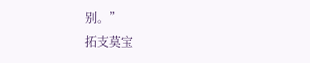别。”
拓支莫宝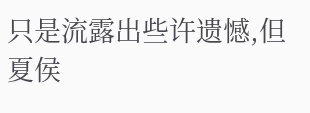只是流露出些许遗憾,但夏侯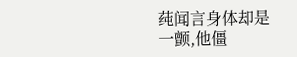莼闻言身体却是一颤,他僵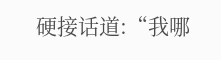硬接话道:“我哪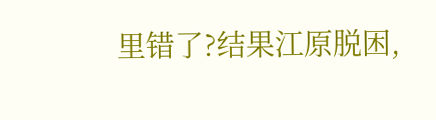里错了?结果江原脱困,